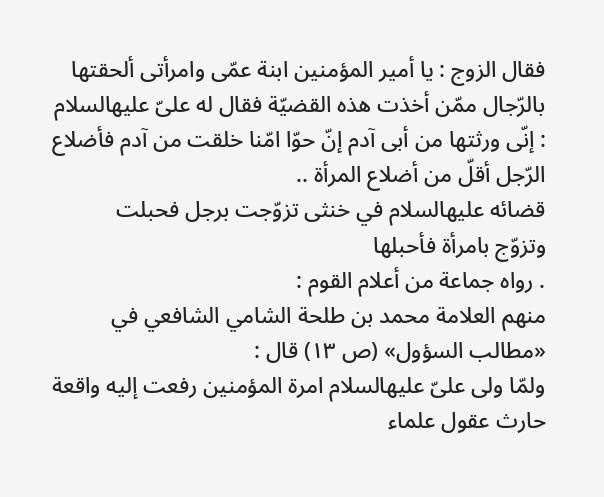فقال الزوج : يا أمير المؤمنين ابنة عمّى وامرأتى ألحقتها بالرّجال ممّن أخذت هذه القضيّة فقال له علىّ عليهالسلام : إنّى ورثتها من أبى آدم إنّ حوّا امّنا خلقت من آدم فأضلاع الرّجل أقلّ من أضلاع المرأة ..
قضائه عليهالسلام في خنثى تزوّجت برجل فحبلت
وتزوّج بامرأة فأحبلها
. رواه جماعة من أعلام القوم :
منهم العلامة محمد بن طلحة الشامي الشافعي في «مطالب السؤول» (ص ١٣) قال :
ولمّا ولى علىّ عليهالسلام امرة المؤمنين رفعت إليه واقعة حارث عقول علماء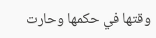وقتها في حكمها وحارت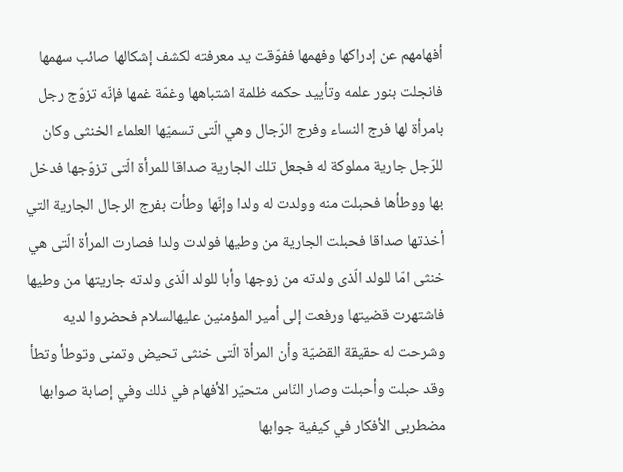أفهامهم عن إدراكها وفهمها ففوّقت يد معرفته لكشف إشكالها صائب سهمها فانجلت بنور علمه وتأييد حكمه ظلمة اشتباهها وغمّة غمها فإنّه تزوّج رجل بامرأة لها فرج النساء وفرج الرّجال وهي الّتى تسميّها العلماء الخنثى وكان للرّجل جارية مملوكة له فجعل تلك الجارية صداقا للمرأة الّتى تزوّجها فدخل بها ووطأها فحبلت منه وولدت له ولدا وإنّها وطأت بفرج الرجال الجارية التي أخذتها صداقا فحبلت الجارية من وطيها فولدت ولدا فصارت المرأة الّتى هي خنثى امّا للولد الّذى ولدته من زوجها وأبا للولد الّذى ولدته جاريتها من وطيها فاشتهرت قضيتها ورفعت إلى أمير المؤمنين عليهالسلام فحضروا لديه وشرحت له حقيقة القضيّة وأن المرأة الّتى خنثى تحيض وتمنى وتوطأ وتطأ وقد حبلت وأحبلت وصار النّاس متحيّر الأفهام في ذلك وفي إصابة صوابها مضطربى الأفكار في كيفية جوابها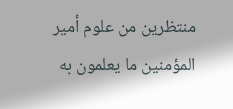منتظرين من علوم أمير المؤمنين ما يعلمون به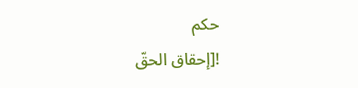حكم
![إحقاق الحقّ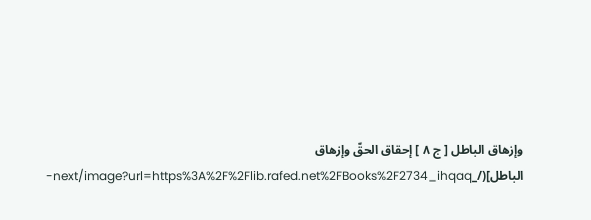وإزهاق الباطل [ ج ٨ ] إحقاق الحقّ وإزهاق الباطل](/_next/image?url=https%3A%2F%2Flib.rafed.net%2FBooks%2F2734_ihqaq-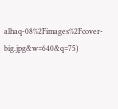alhaq-08%2Fimages%2Fcover-big.jpg&w=640&q=75)